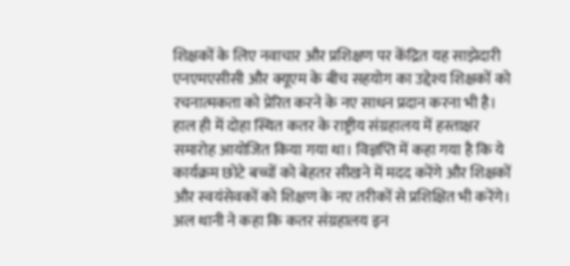शिक्षकों के लिए नवाचार और प्रशिक्षण पर केंद्रित यह साझेदारी
एनएमएसीसी और क्यूएम के बीच सहयोग का उद्देश्य शिक्षकों को रचनात्मकता को प्रेरित करने के नए साधन प्रदान करना भी है।
हाल ही में दोहा स्थित कतर के राष्ट्रीय संग्रहालय में हस्ताक्षर समारोह आयोजित किया गया था। विज्ञप्ति में कहा गया है कि ये कार्यक्रम छोटे बच्चों को बेहतर सीखने में मदद करेंगे और शिक्षकों और स्वयंसेवकों को शिक्षण के नए तरीकों से प्रशिक्षित भी करेंगे।
अल थानी ने कहा कि कतर संग्रहालय इन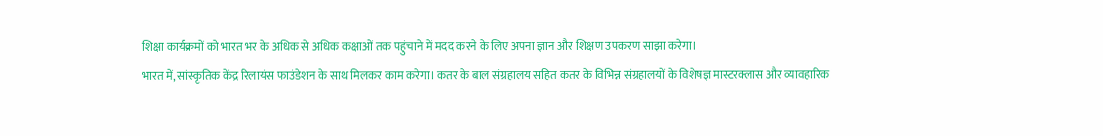शिक्षा कार्यक्रमों को भारत भर के अधिक से अधिक कक्षाओं तक पहुंचाने में मदद करने के लिए अपना ज्ञान और शिक्षण उपकरण साझा करेगा।
भारत में, सांस्कृतिक केंद्र रिलायंस फाउंडेशन के साथ मिलकर काम करेगा। कतर के बाल संग्रहालय सहित कतर के विभिन्न संग्रहालयों के विशेषज्ञ मास्टरक्लास और व्यावहारिक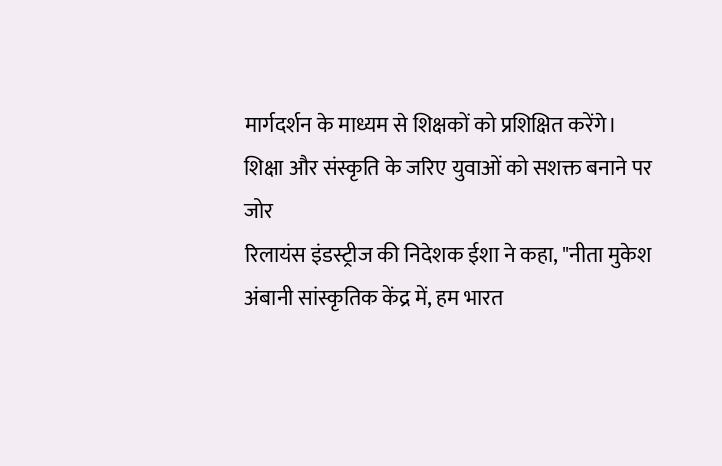मार्गदर्शन के माध्यम से शिक्षकों को प्रशिक्षित करेंगे।
शिक्षा और संस्कृति के जरिए युवाओं को सशक्त बनाने पर जोर
रिलायंस इंडस्ट्रीज की निदेशक ईशा ने कहा, "नीता मुकेश अंबानी सांस्कृतिक केंद्र में, हम भारत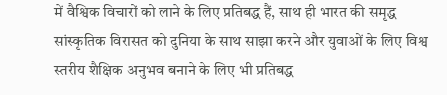में वैश्विक विचारों को लाने के लिए प्रतिबद्ध हैं, साथ ही भारत की समृद्ध सांस्कृतिक विरासत को दुनिया के साथ साझा करने और युवाओं के लिए विश्व स्तरीय शैक्षिक अनुभव बनाने के लिए भी प्रतिबद्ध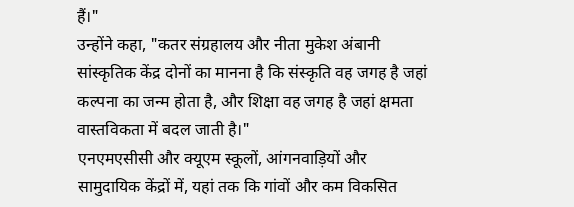हैं।"
उन्होंने कहा, "कतर संग्रहालय और नीता मुकेश अंबानी सांस्कृतिक केंद्र दोनों का मानना है कि संस्कृति वह जगह है जहां कल्पना का जन्म होता है, और शिक्षा वह जगह है जहां क्षमता वास्तविकता में बदल जाती है।"
एनएमएसीसी और क्यूएम स्कूलों, आंगनवाड़ियों और सामुदायिक केंद्रों में, यहां तक कि गांवों और कम विकसित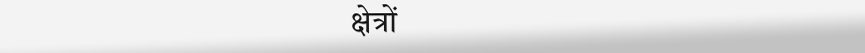क्षेत्रों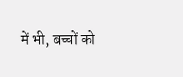में भी, बच्चों को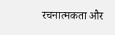रचनात्मकता और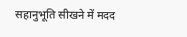सहानुभूति सीखने में मदद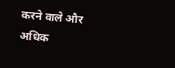करने वाले और अधिक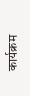कार्यक्रम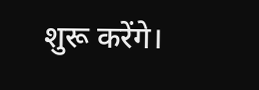शुरू करेंगे।